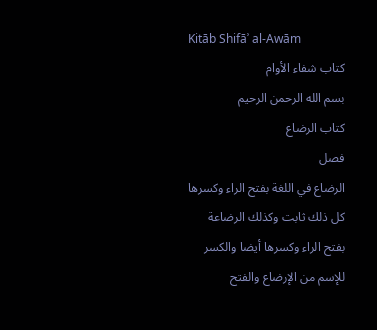Kitāb Shifāʾ al-Awām
كتاب شفاء الأوام
بسم الله الرحمن الرحيم
كتاب الرضاع
فصل
الرضاع في اللغة بفتح الراء وكسرها كل ذلك ثابت وكذلك الرضاعة بفتح الراء وكسرها أيضا والكسر للإسم من الإرضاع والفتح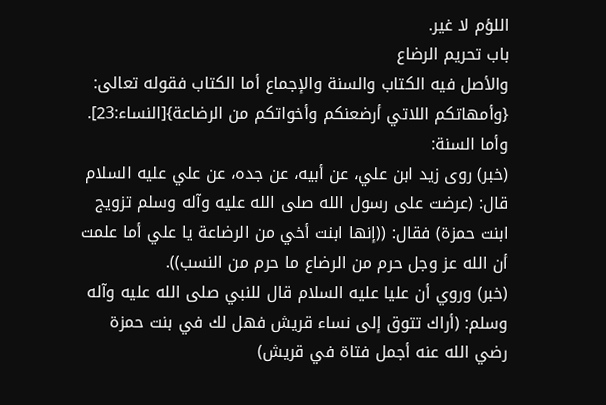اللؤم لا غير.
باب تحريم الرضاع
والأصل فيه الكتاب والسنة والإجماع أما الكتاب فقوله تعالى: {وأمهاتكم اللاتي أرضعنكم وأخواتكم من الرضاعة}[النساء:23].
وأما السنة:
(خبر) روى زيد ابن علي، عن أبيه، عن جده، عن علي عليه السلام قال: (عرضت على رسول الله صلى الله عليه وآله وسلم تزويج ابنت حمزة) فقال: ((إنها ابنت أخي من الرضاعة يا علي أما علمت أن الله عز وجل حرم من الرضاع ما حرم من النسب)).
(خبر) وروي أن عليا عليه السلام قال للنبي صلى الله عليه وآله وسلم: (أراك تتوق إلى نساء قريش فهل لك في بنت حمزة رضي الله عنه أجمل فتاة في قريش)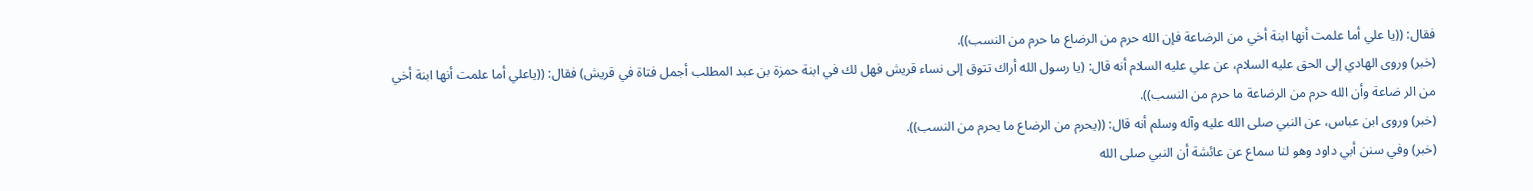فقال: ((يا علي أما علمت أنها ابنة أخي من الرضاعة فإن الله حرم من الرضاع ما حرم من النسب)).
(خبر) وروى الهادي إلى الحق عليه السلام، عن علي عليه السلام أنه قال: (يا رسول الله أراك تتوق إلى نساء قريش فهل لك في ابنة حمزة بن عبد المطلب أجمل فتاة في قريش) فقال: ((ياعلي أما علمت أنها ابنة أخي من الر ضاعة وأن الله حرم من الرضاعة ما حرم من النسب)).
(خبر) وروى ابن عباس، عن النبي صلى الله عليه وآله وسلم أنه قال: ((يحرم من الرضاع ما يحرم من النسب)).
(خبر) وفي سنن أبي داود وهو لنا سماع عن عائشة أن النبي صلى الله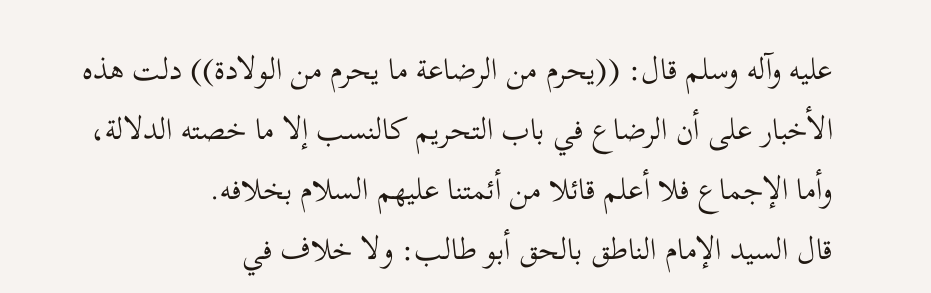عليه وآله وسلم قال: ((يحرم من الرضاعة ما يحرم من الولادة)) دلت هذه الأخبار على أن الرضاع في باب التحريم كالنسب إلا ما خصته الدلالة، وأما الإجماع فلا أعلم قائلا من أئمتنا عليهم السلام بخلافه.
قال السيد الإمام الناطق بالحق أبو طالب: ولا خلاف في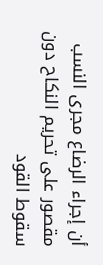أن إجراء الرضاع مجرى النسب مقصور على تحريم النكاح دون سقوط القود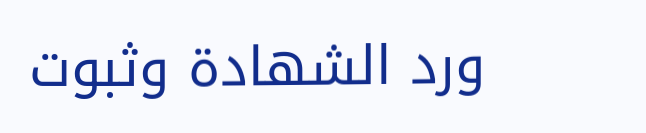ورد الشهادة وثبوت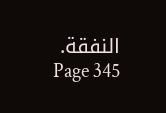النفقة.
Page 345